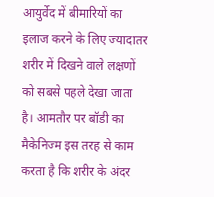आयुर्वेद में बीमारियों का इलाज करने के लिए ज्यादातर शरीर में दिखने वाले लक्षणों को सबसे पहले देखा जाता है। आमतौर पर बॉडी का मैकेनिज्म इस तरह से काम करता है कि शरीर के अंदर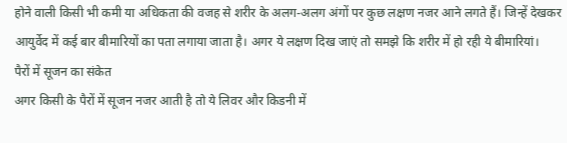होने वाली किसी भी कमी या अधिकता की वजह से शरीर के अलग-अलग अंगों पर कुछ लक्षण नजर आने लगते हैं। जिन्हें देखकर आयुर्वेद में कई बार बीमारियों का पता लगाया जाता है। अगर ये लक्षण दिख जाएं तो समझे कि शरीर में हो रही ये बीमारियां।
पैरों में सूजन का संकेत
अगर किसी के पैरों में सूजन नजर आती है तो ये लिवर और किडनी में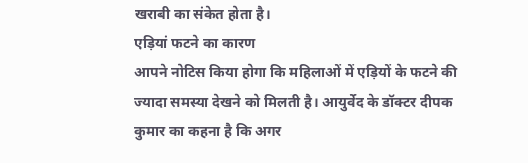खराबी का संकेत होता है।
एड़ियां फटने का कारण
आपने नोटिस किया होगा कि महिलाओं में एड़ियों के फटने की ज्यादा समस्या देखने को मिलती है। आयुर्वेद के डॉक्टर दीपक कुमार का कहना है कि अगर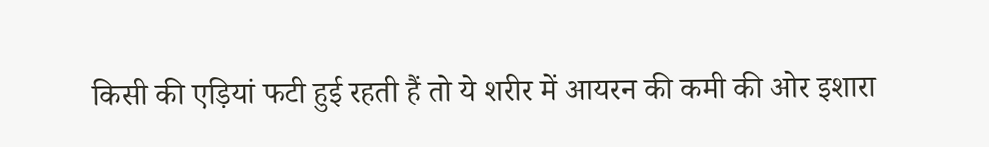किसी की एड़ियां फटी हुई रहती हैं तो ये शरीर में आयरन की कमी की ओर इशारा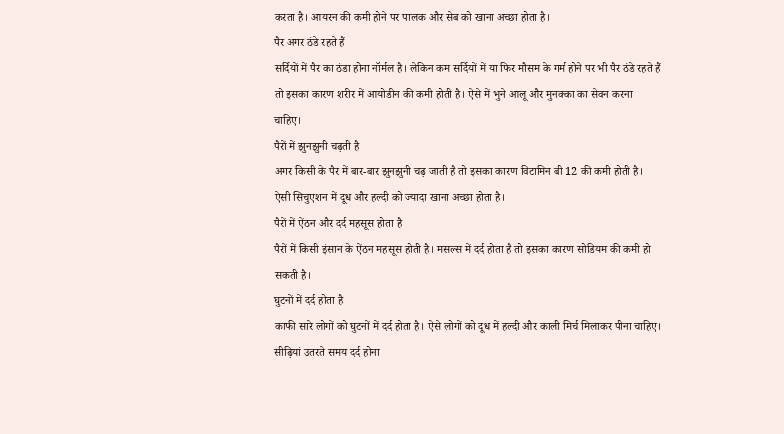करता है। आयरन की कमी होने पर पालक और सेब को खाना अच्छा होता है।
पैर अगर ठंडे रहते हैं
सर्दियों में पैर का ठंडा होना नॉर्मल है। लेकिन कम सर्दियों में या फिर मौसम के गर्म होने पर भी पैर ठंडे रहते हैं तो इसका कारण शरीर में आयोडीन की कमी होती है। ऐसे में भुने आलू और मुनक्का का सेवन करना चाहिए।
पैरों में झुनझुनी चढ़ती है
अगर किसी के पैर में बार-बार झुनझुनी चढ़ जाती है तो इसका कारण विटामिन बी 12 की कमी होती है। ऐसी सिचुएशन में दूध और हल्दी को ज्यादा खाना अच्छा होता है।
पैरों में ऐंठन और दर्द महसूस होता है
पैरों में किसी इंसान के ऐंठन महसूस होती है। मसल्स में दर्द होता है तो इसका कारण सोडियम की कमी हो सकती है।
घुटनों में दर्द होता है
काफी सारे लोगों को घुटनों में दर्द होता है। ऐसे लोगों को दूध में हल्दी और काली मिर्च मिलाकर पीना चाहिए।
सीढ़ियां उतरते समय दर्द होना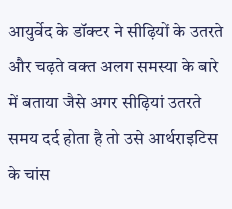आयुर्वेद के डॉक्टर ने सीढ़ियों के उतरते और चढ़ते वक्त अलग समस्या के बारे में बताया जैसे अगर सीढ़ियां उतरते समय दर्द होता है तो उसे आर्थराइटिस के चांस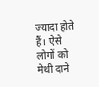ज्यादा होते हैं। ऐसे लोगों को मेथी दाने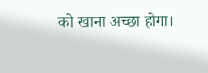को खाना अच्छा होगा।